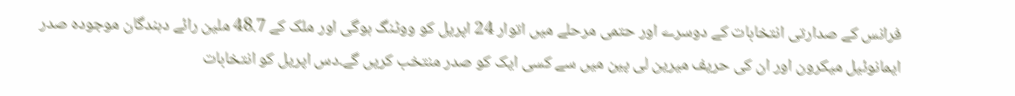فرانس کے صدارتی انتخابات کے دوسرے اور حتمی مرحلے میں اتوار 24 اپریل کو ووٹنگ ہوگی اور ملک کے 48.7 ملین رائے دہندگان موجودہ صدر ایمانوئیل میکرون اور ان کی حریف میرین لی پین میں سے کسی ایک کو صدر منتخب کریں گے۔دس اپریل کو انتخابات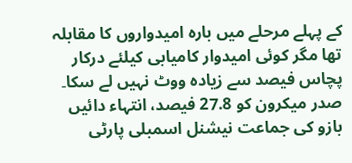کے پہلے مرحلے میں بارہ امیدواروں کا مقابلہ تھا مگر کوئی امیدوار کامیابی کیلئے درکار پچاس فیصد سے زیادہ ووٹ نہیں لے سکا۔ صدر میکرون کو 27.8 فیصد، انتہاء دائیں بازو کی جماعت نیشنل اسمبلی پارٹی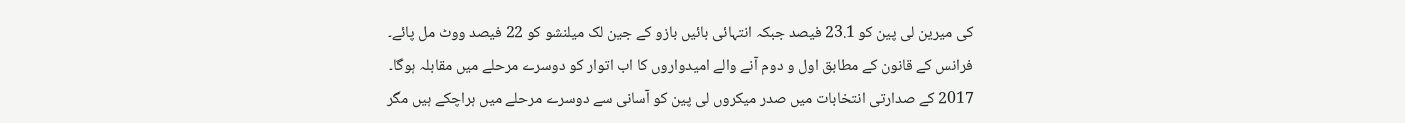کی میرین لی پین کو 23.1 فیصد جبکہ انتہائی بائیں بازو کے جین لک میلنشو کو 22 فیصد ووٹ مل پائے۔ فرانس کے قانون کے مطابق اول و دوم آنے والے امیدواروں کا اب اتوار کو دوسرے مرحلے میں مقابلہ ہوگا۔ 2017 کے صدارتی انتخابات میں صدر میکروں لی پین کو آسانی سے دوسرے مرحلے میں ہراچکے ہیں مگر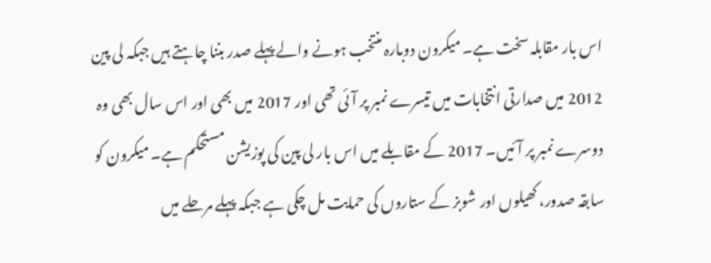اس بار مقابلہ سخت ہے۔ میکرون دوبارہ منتخب ہونے والے پہلے صدر بننا چاہتے ہیں جبکہ لی پین 2012 میں صدارتی انتخابات میں تیسرے نمبر پر آئی تھی اور 2017 میں بھی اور اس سال بھی وہ دوسرے نمبر پر آئیں۔ 2017 کے مقابلے میں اس بار لی پین کی پوزیشن مستحکم ہے۔ میکرون کو سابقہ صدور، کھیلوں اور شوبز کے ستاروں کی حمایت مل چکی ہے جبکہ پہلے مرحلے میں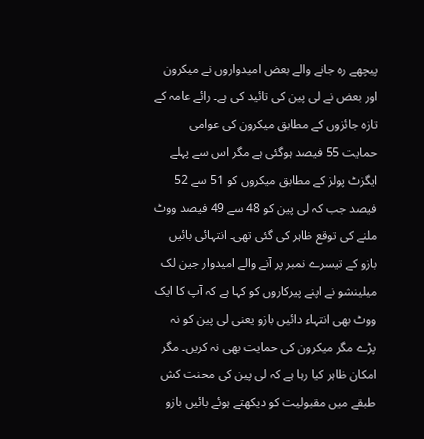پیچھے رہ جانے والے بعض امیدواروں نے میکرون اور بعض نے لی پین کی تائید کی ہے۔ رائے عامہ کے تازہ جائزوں کے مطابق میکرون کی عوامی حمایت 55 فیصد ہوگئی ہے مگر اس سے پہلے ایگزٹ پولز کے مطابق میکروں کو 51 سے 52 فیصد جب کہ لی پین کو 48 سے 49 فیصد ووٹ ملنے کی توقع ظاہر کی گئی تھی۔ انتہائی بائیں بازو کے تیسرے نمبر پر آنے والے امیدوار جین لک میلینشو نے اپنے پیرکاروں کو کہا ہے کہ آپ کا ایک ووٹ بھی انتہاء دائیں بازو یعنی لی پین کو نہ پڑے مگر میکرون کی حمایت بھی نہ کریں۔ مگر امکان ظاہر کیا رہا ہے کہ لی پین کی محنت کش طبقے میں مقبولیت کو دیکھتے ہوئے بائیں بازو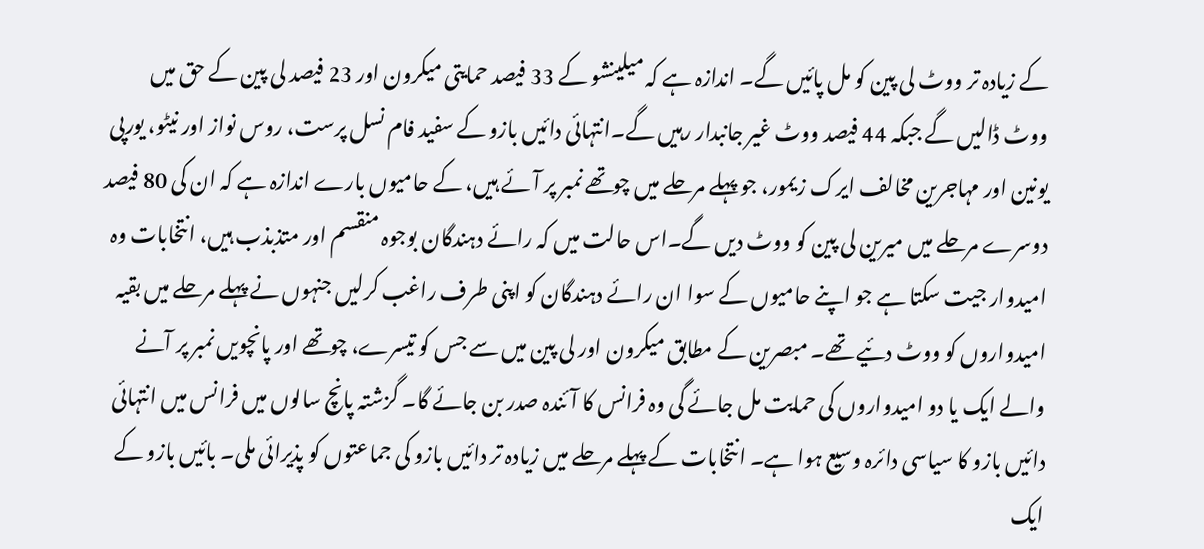کے زیادہ تر ووٹ لی پین کو مل پائیں گے۔ اندازہ ہے کہ میلینشو کے 33 فیصد حمایتی میکرون اور 23 فیصد لی پین کے حق میں ووٹ ڈالیں گے جبکہ 44 فیصد ووٹ غیر جانبدار رہیں گے۔انتہائی دائیں بازو کے سفید فام نسل پرست، روس نواز اور نیٹو، یورپی یونین اور مہاجرین مخالف ایرک زیمور، جو پہلے مرحلے میں چوتھے نمبر پر آئے ہیں، کے حامیوں بارے اندازہ ہے کہ ان کی 80 فیصد دوسرے مرحلے میں میرین لی پین کو ووٹ دیں گے۔اس حالت میں کہ رائے دہندگان بوجوہ منقسم اور متذبذب ہیں، انتخابات وہ امیدوار جیت سکتا ہے جو اپنے حامیوں کے سوا ان رائے دہندگان کو اپنی طرف راغب کرلیں جنہوں نے پہلے مرحلے میں بقیہ امیدواروں کو ووٹ دئیے تھے۔ مبصرین کے مطابق میکرون اور لی پین میں سے جس کو تیسرے، چوتھے اور پانچویں نمبر پر آنے والے ایک یا دو امیدواروں کی حمایت مل جائے گی وہ فرانس کا آئندہ صدر بن جائے گا۔ گزشتہ پانچ سالوں میں فرانس میں انتہائی دائیں بازو کا سیاسی دائرہ وسیع ہوا ہے۔ انتخابات کے پہلے مرحلے میں زیادہ تر دائیں بازو کی جماعتوں کو پذیرائی ملی۔ بائیں بازو کے ایک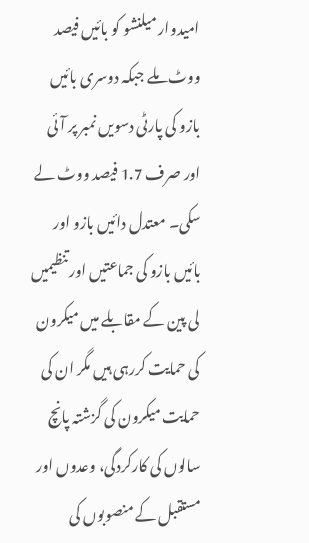امیدوار میلنشو کو بائیں فیصد ووٹ ملے جبکہ دوسری بائیں بازو کی پارٹی دسویں نمبر پر آئی اور صرف 1.7 فیصد ووٹ لے سکی۔ معتدل دائیں بازو اور بائیں بازو کی جماعتیں اور تنظیمیں لی پین کے مقابلے میں میکرون کی حمایت کررہی ہیں مگر ان کی حمایت میکرون کی گزشتہ پانچ سالوں کی کارکردگی، وعدوں اور مستقبل کے منصوبوں کی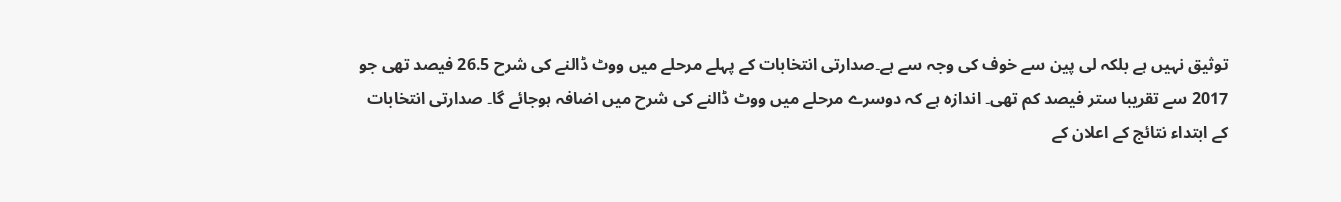توثیق نہیں ہے بلکہ لی پین سے خوف کی وجہ سے ہے۔صدارتی انتخابات کے پہلے مرحلے میں ووٹ ڈالنے کی شرح 26.5 فیصد تھی جو 2017 سے تقریبا ستر فیصد کم تھی۔ اندازہ ہے کہ دوسرے مرحلے میں ووٹ ڈالنے کی شرح میں اضافہ ہوجائے گا۔ صدارتی انتخابات کے ابتداء نتائج کے اعلان کے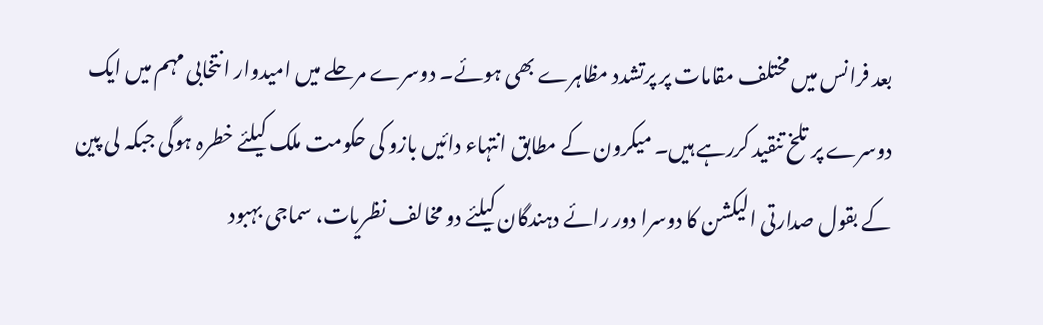بعد فرانس میں مختلف مقامات پر پرتشدد مظاہرے بھی ہوئے۔ دوسرے مرحلے میں امیدوار انتخابی مہم میں ایک دوسرے پر تلخ تنقید کررہے ہیں۔ میکرون کے مطابق انتہاء دائیں بازو کی حکومت ملک کیلئے خطرہ ہوگی جبکہ لی پین کے بقول صدارتی الیکشن کا دوسرا دور رائے دہندگان کیلئے دو مخالف نظریات، سماجی بہبود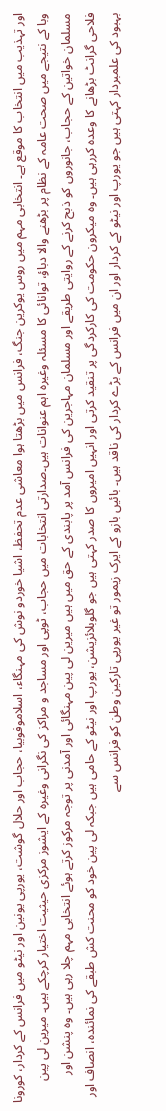اور تہذیب میں انتخاب کا موقع ہے۔ انتخابی مہم میں روس یوکرین جنگ، فرانس میں بڑھتا ہوا معاشی عدم تحفظ، اشیا خوردو نوش کی مہنگاء، اسلاموفوبیا، حجاب اور حلال گوشت، یورپی یونین اور نیٹو میں فرانس کے کردار، کورونا وبا کے نتیجے میں صحت عامہ کے نظام پر بڑھنے والا دباؤ، توانائی کا مسئلہ وغیرہ اہم عنوانات ہیں۔صدارتی انتخابات میں حجاب، ٹوپی اور مساجد و مراکز کی نگرانی وغیرہ کے ایشوز مرکزی حیثیت اختیار کرچکے ہیں۔ میرین لی پین مسلمان خواتین کے حجاب، جانوروں کو ذبح کرنے کے روایتی طریقے اور مسلمان مہاجرین کی فرانس آمد پر پابندی کے حق میں ہیں میرین لی پین مہنگائی اور آمدنی پر توجہ مرکوز کرتے ہوئے انتخابی مہم چلا رہی ہیں۔ وہ پنشن اور فلاحی گرانٹ بڑھانے کا وعدہ کررہی ہیں۔ وہ میکرون حکومت کی کارکردگی پر تنقید کرتی اور انہیں امیروں کا صدر کہتی ہیں جو گلوبلائزیشن، یورپ اور نیٹو کے حامی ہیں جبکہ لی پین خود کو محنت کش طبقے کی نمائندہ، انصاف اور بہبود کی علمبردار کہتی ہیں جو یورپ اور نیٹو کے کردار اور ان میں فرانس کے بڑے کردار کی ناقد ہیں۔ بائیں بازو کے ایرک زیمور تو غیر یورپی تارکین وطن کو فرانس سے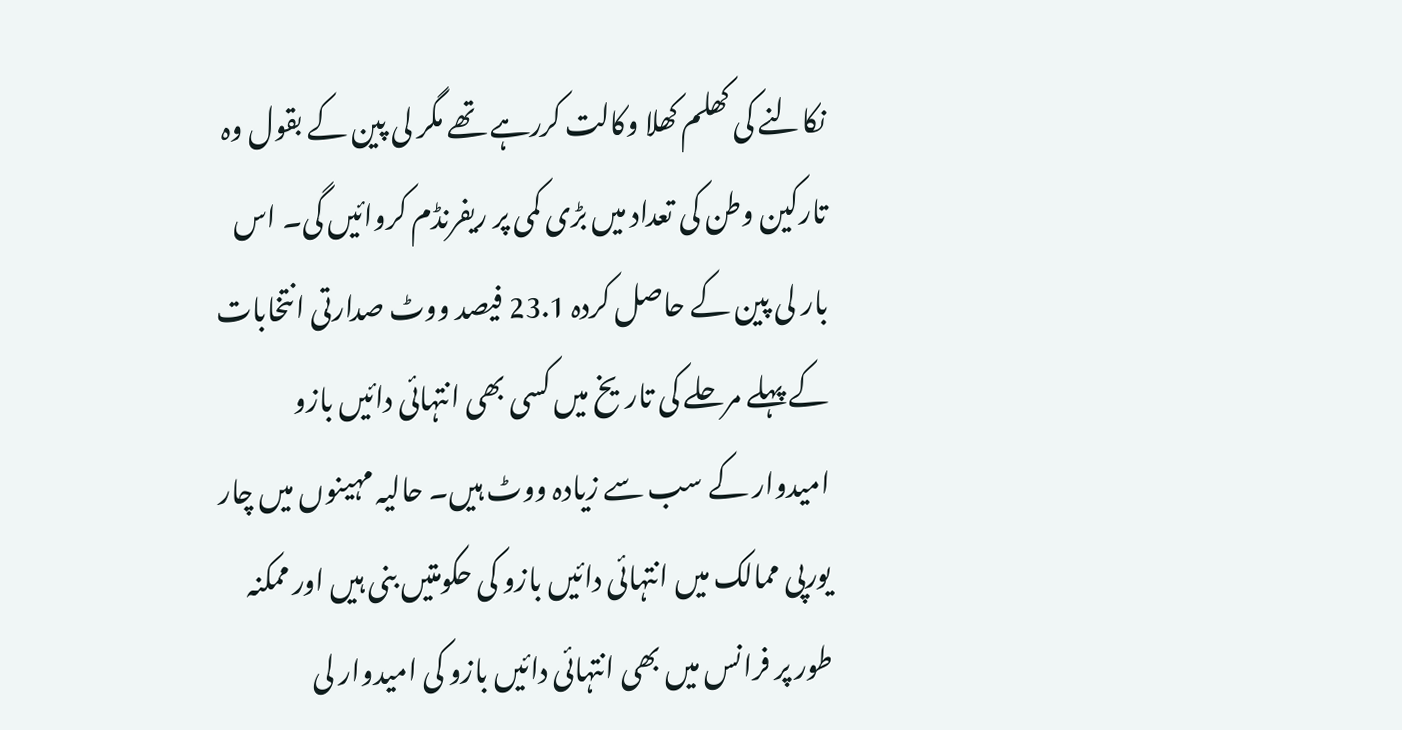نکالنے کی کھلم کھلا وکالت کررہے تھے مگر لی پین کے بقول وہ تارکین وطن کی تعداد میں بڑی کمی پر ریفرنڈم کروائیں گی۔ اس بار لی پین کے حاصل کردہ 23.1 فیصد ووٹ صدارتی انتخابات کے پہلے مرحلے کی تاریخ میں کسی بھی انتہائی دائیں بازو امیدوار کے سب سے زیادہ ووٹ ہیں۔ حالیہ مہینوں میں چار یورپی ممالک میں انتہائی دائیں بازو کی حکومتیں بنی ہیں اور ممکنہ طور پر فرانس میں بھی انتہائی دائیں بازو کی امیدوار لی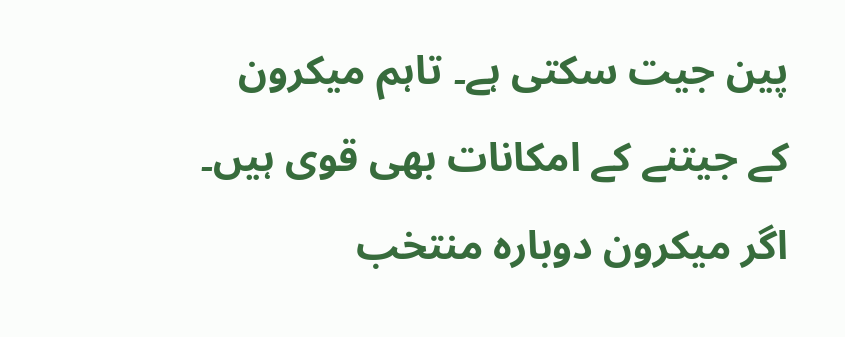پین جیت سکتی ہے۔ تاہم میکرون کے جیتنے کے امکانات بھی قوی ہیں۔ اگر میکرون دوبارہ منتخب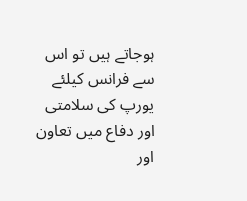ہوجاتے ہیں تو اس سے فرانس کیلئے یورپ کی سلامتی اور دفاع میں تعاون اور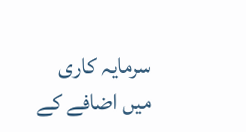سرمایہ کاری میں اضافے کے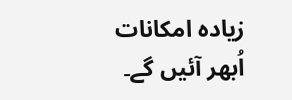زیادہ امکانات اُبھر آئیں گے۔